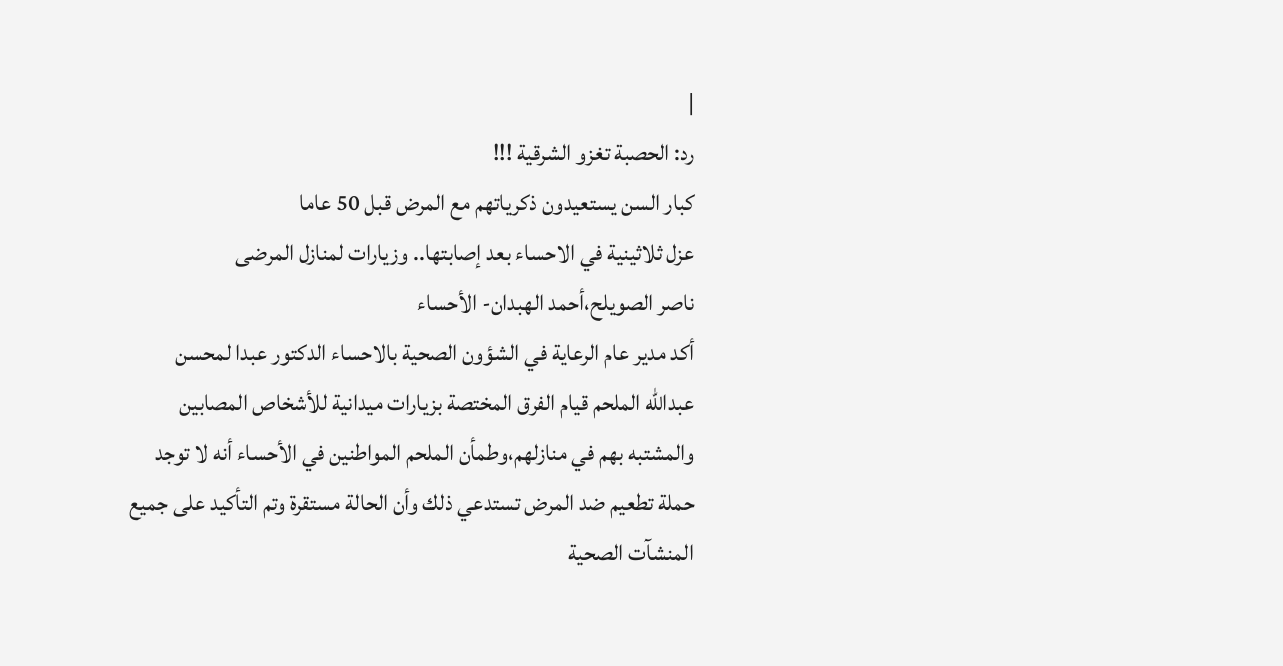|
رد: الحصبة تغزو الشرقية !!!
كبار السن يستعيدون ذكرياتهم مع المرض قبل 50 عاما
عزل ثلاثينية في الاحساء بعد إصابتها.. وزيارات لمنازل المرضى
ناصر الصويلح،أحمد الهبدان- الأحساء
أكد مدير عام الرعاية في الشؤون الصحية بالاحساء الدكتور عبدا لمحسن عبدالله الملحم قيام الفرق المختصة بزيارات ميدانية للأشخاص المصابين والمشتبه بهم في منازلهم،وطمأن الملحم المواطنين في الأحساء أنه لا توجد حملة تطعيم ضد المرض تستدعي ذلك وأن الحالة مستقرة وتم التأكيد على جميع المنشآت الصحية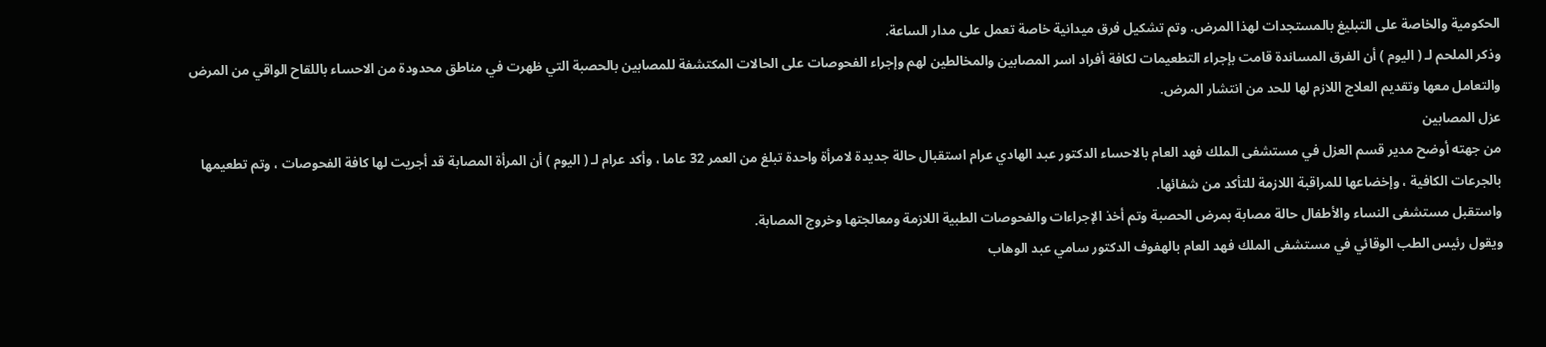الحكومية والخاصة على التبليغ بالمستجدات لهذا المرض. وتم تشكيل فرق ميدانية خاصة تعمل على مدار الساعة.
وذكر الملحم لـ ( اليوم ) أن الفرق المساندة قامت بإجراء التطعيمات لكافة أفراد اسر المصابين والمخالطين لهم وإجراء الفحوصات على الحالات المكتشفة للمصابين بالحصبة التي ظهرت في مناطق محدودة من الاحساء باللقاح الواقي من المرض والتعامل معها وتقديم العلاج اللازم لها للحد من انتشار المرض.
عزل المصابين
من جهته أوضح مدير قسم العزل في مستشفى الملك فهد العام بالاحساء الدكتور عبد الهادي عرام استقبال حالة جديدة لامرأة واحدة تبلغ من العمر 32 عاما ، وأكد عرام لـ ( اليوم ) أن المرأة المصابة قد أجريت لها كافة الفحوصات ، وتم تطعيمها بالجرعات الكافية ، وإخضاعها للمراقبة اللازمة للتأكد من شفائها.
واستقبل مستشفى النساء والأطفال حالة مصابة بمرض الحصبة وتم أخذ الإجراءات والفحوصات الطبية اللازمة ومعالجتها وخروج المصابة.
ويقول رئيس الطب الوقائي في مستشفى الملك فهد العام بالهفوف الدكتور سامي عبد الوهاب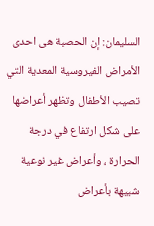السليمان: إن الحصبة هى احدى الأمراض الفيروسية المعدية التي تصيب الأطفال وتظهر أعراضها على شكل ارتفاع في درجة الحرارة ، وأعراض غير نوعية شبيهة بأعراض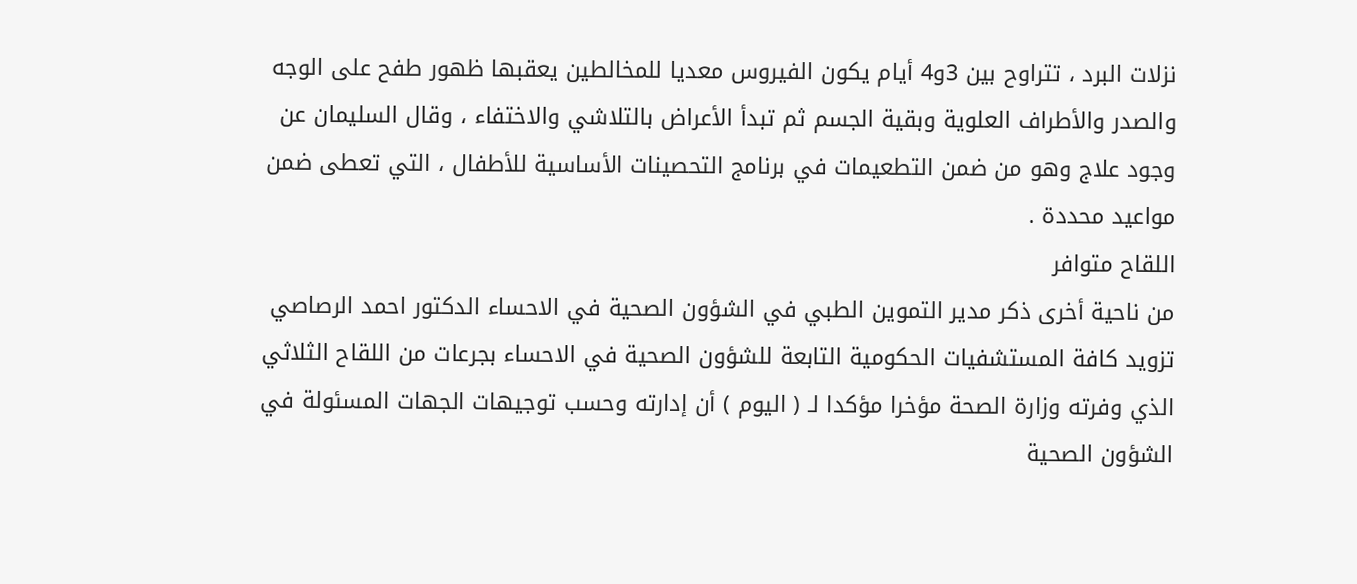نزلات البرد ، تتراوح بين 3و4 أيام يكون الفيروس معديا للمخالطين يعقبها ظهور طفح على الوجه والصدر والأطراف العلوية وبقية الجسم ثم تبدأ الأعراض بالتلاشي والاختفاء ، وقال السليمان عن وجود علاج وهو من ضمن التطعيمات في برنامج التحصينات الأساسية للأطفال ، التي تعطى ضمن مواعيد محددة .
اللقاح متوافر
من ناحية أخرى ذكر مدير التموين الطبي في الشؤون الصحية في الاحساء الدكتور احمد الرصاصي تزويد كافة المستشفيات الحكومية التابعة للشؤون الصحية في الاحساء بجرعات من اللقاح الثلاثي الذي وفرته وزارة الصحة مؤخرا مؤكدا لـ ( اليوم ) أن إدارته وحسب توجيهات الجهات المسئولة في الشؤون الصحية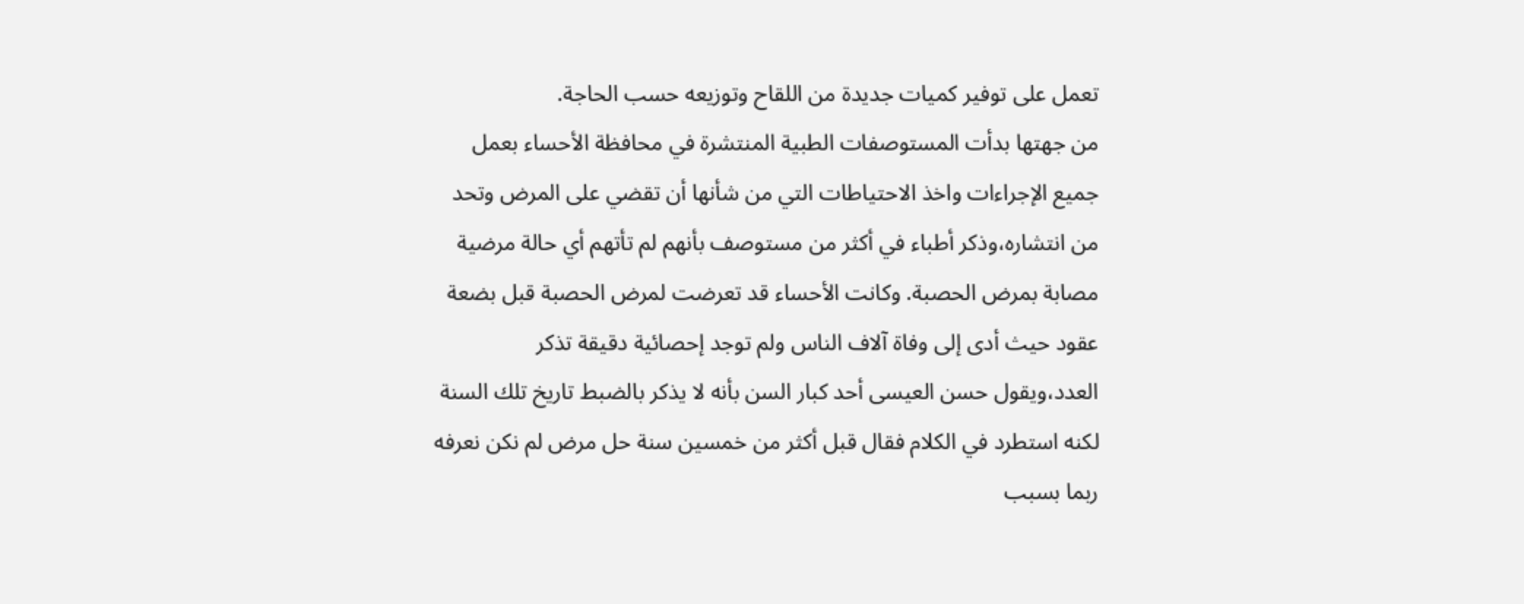تعمل على توفير كميات جديدة من اللقاح وتوزيعه حسب الحاجة.
من جهتها بدأت المستوصفات الطبية المنتشرة في محافظة الأحساء بعمل جميع الإجراءات واخذ الاحتياطات التي من شأنها أن تقضي على المرض وتحد من انتشاره،وذكر أطباء في أكثر من مستوصف بأنهم لم تأتهم أي حالة مرضية مصابة بمرض الحصبة. وكانت الأحساء قد تعرضت لمرض الحصبة قبل بضعة عقود حيث أدى إلى وفاة آلاف الناس ولم توجد إحصائية دقيقة تذكر العدد،ويقول حسن العيسى أحد كبار السن بأنه لا يذكر بالضبط تاريخ تلك السنة لكنه استطرد في الكلام فقال قبل أكثر من خمسين سنة حل مرض لم نكن نعرفه ربما بسبب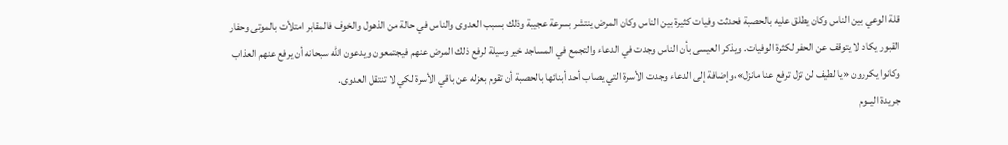قلة الوعي بين الناس وكان يطلق عليه بالحصبة فحدثت وفيات كثيرة بين الناس وكان المرض ينتشر بسرعة عجيبة وذلك بسبب العدوى والناس في حالة من الذهول والخوف فالمقابر امتلأت بالموتى وحفار القبور يكاد لا يتوقف عن الحفر لكثرة الوفيات. ويذكر العيسى بأن الناس وجدت في الدعاء والتجمع في المساجد خير وسيلة لرفع ذلك المرض عنهم فيجتمعون ويدعون الله سبحانه أن يرفع عنهم العذاب وكانوا يكررون «يا لطيف لن تزل ترفع عنا مانزل»،وإضافة إلى الدعاء وجدت الأسرة التي يصاب أحد أبنائها بالحصبة أن تقوم بعزله عن باقي الأسرة لكي لا تنتقل العدوى.
جريدة اليــوم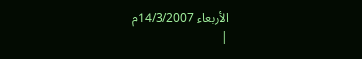الأربعاء 14/3/2007م
|